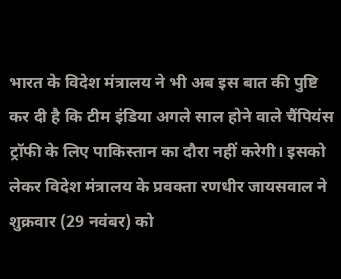भारत के विदेश मंत्रालय ने भी अब इस बात की पुष्टि कर दी है कि टीम इंडिया अगले साल होने वाले चैंपियंस ट्रॉफी के लिए पाकिस्तान का दौरा नहीं करेगी। इसको लेकर विदेश मंत्रालय के प्रवक्ता रणधीर जायसवाल ने शुक्रवार (29 नवंबर) को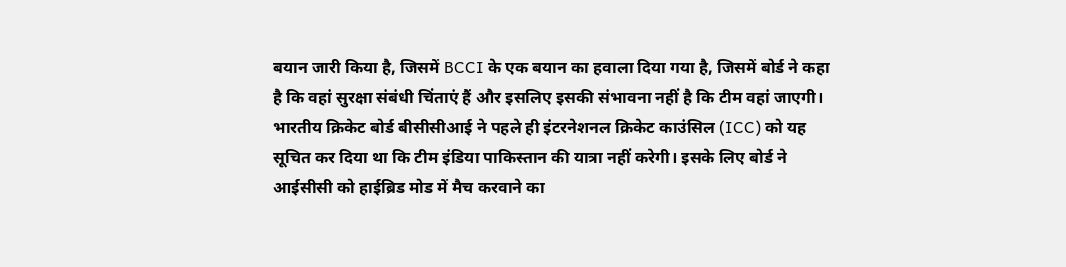बयान जारी किया है, जिसमें BCCI के एक बयान का हवाला दिया गया है, जिसमें बोर्ड ने कहा है कि वहां सुरक्षा संबंधी चिंताएं हैं और इसलिए इसकी संभावना नहीं है कि टीम वहां जाएगी।
भारतीय क्रिकेट बोर्ड बीसीसीआई ने पहले ही इंटरनेशनल क्रिकेट काउंसिल (ICC) को यह सूचित कर दिया था कि टीम इंडिया पाकिस्तान की यात्रा नहीं करेगी। इसके लिए बोर्ड ने आईसीसी को हाईब्रिड मोड में मैच करवाने का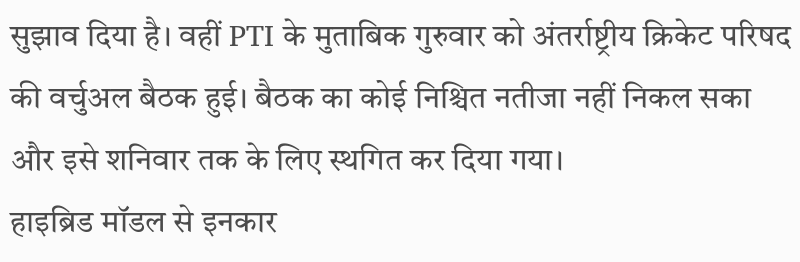सुझाव दिया है। वहीं PTI के मुताबिक गुरुवार को अंतर्राष्ट्रीय क्रिकेट परिषद की वर्चुअल बैठक हुई। बैठक का कोई निश्चित नतीजा नहीं निकल सका और इसे शनिवार तक के लिए स्थगित कर दिया गया।
हाइब्रिड मॉडल से इनकार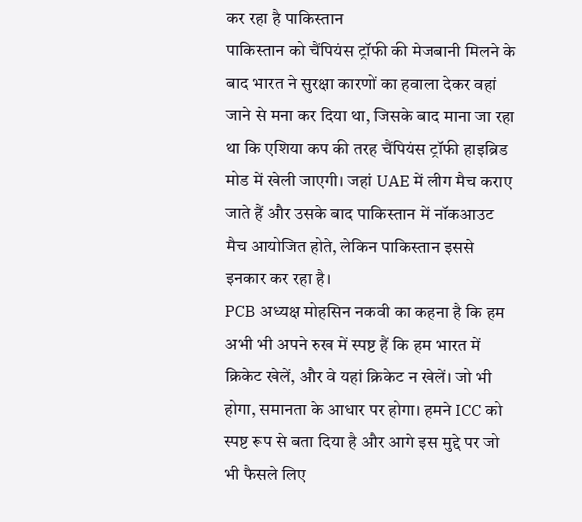कर रहा है पाकिस्तान
पाकिस्तान को चैंपियंस ट्रॉफी की मेजबानी मिलने के बाद भारत ने सुरक्षा कारणों का हवाला देकर वहां जाने से मना कर दिया था, जिसके बाद माना जा रहा था कि एशिया कप की तरह चैंपियंस ट्रॉफी हाइब्रिड मोड में खेली जाएगी। जहां UAE में लीग मैच कराए जाते हैं और उसके बाद पाकिस्तान में नॉकआउट मैच आयोजित होते, लेकिन पाकिस्तान इससे इनकार कर रहा है।
PCB अध्यक्ष मोहसिन नकवी का कहना है कि हम अभी भी अपने रुख में स्पष्ट हैं कि हम भारत में क्रिकेट खेलें, और वे यहां क्रिकेट न खेलें। जो भी होगा, समानता के आधार पर होगा। हमने ICC को स्पष्ट रूप से बता दिया है और आगे इस मुद्दे पर जो भी फैसले लिए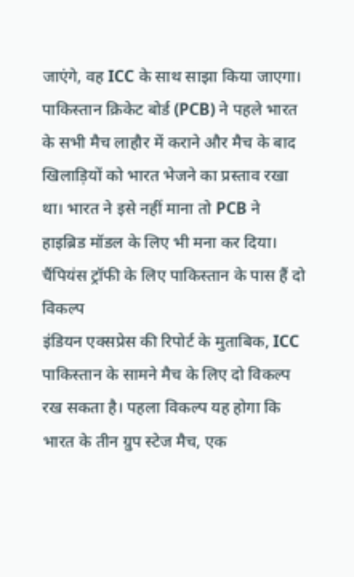जाएंगे, वह ICC के साथ साझा किया जाएगा।
पाकिस्तान क्रिकेट बोर्ड (PCB) ने पहले भारत के सभी मैच लाहौर में कराने और मैच के बाद खिलाड़ियों को भारत भेजने का प्रस्ताव रखा था। भारत ने इसे नहीं माना तो PCB ने हाइब्रिड मॉडल के लिए भी मना कर दिया।
चैंपियंस ट्रॉफी के लिए पाकिस्तान के पास हैं दो विकल्प
इंडियन एक्सप्रेस की रिपोर्ट के मुताबिक, ICC पाकिस्तान के सामने मैच के लिए दो विकल्प रख सकता है। पहला विकल्प यह होगा कि भारत के तीन ग्रुप स्टेज मैच, एक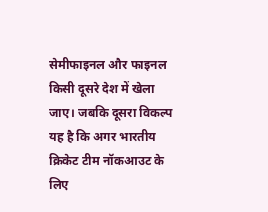सेमीफाइनल और फाइनल किसी दूसरे देश में खेला जाए। जबकि दूसरा विकल्प यह है कि अगर भारतीय क्रिकेट टीम नॉकआउट के लिए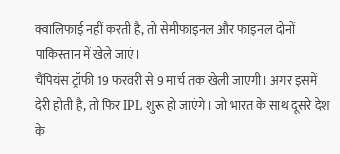क्वालिफाई नहीं करती है, तो सेमीफाइनल और फाइनल दोनों पाकिस्तान में खेले जाएं।
चैंपियंस ट्रॉफी 19 फरवरी से 9 मार्च तक खेली जाएगी। अगर इसमें देरी होती है, तो फिर IPL शुरू हो जाएंगे। जो भारत के साथ दूसरे देश के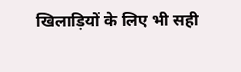खिलाड़ियों के लिए भी सही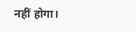नहीं होगा।